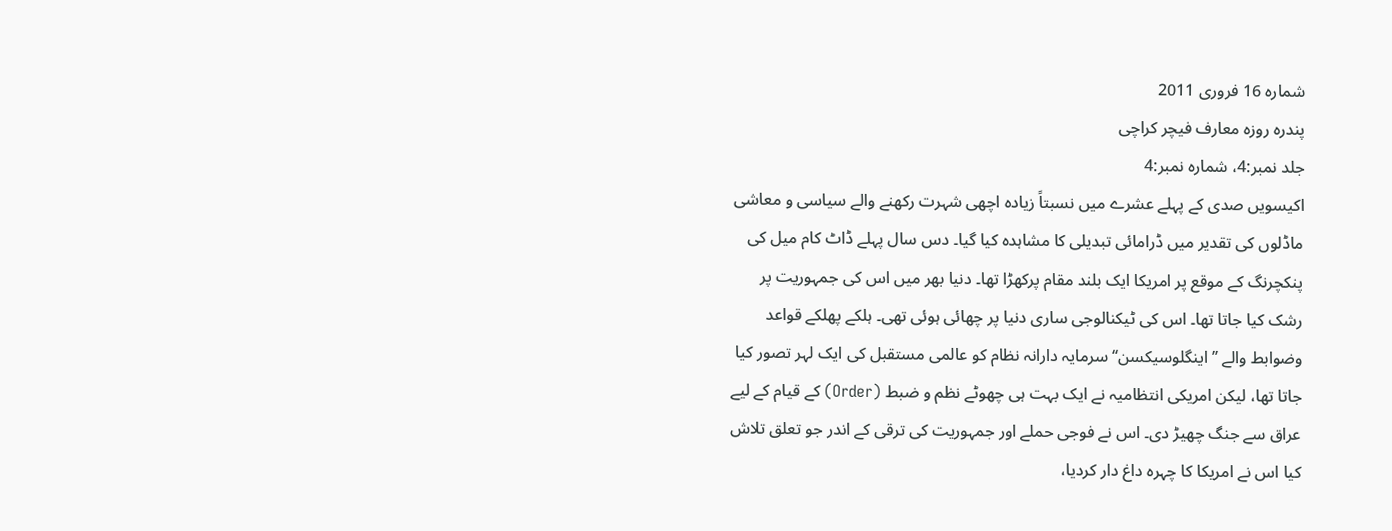شمارہ 16 فروری 2011
پندرہ روزہ معارف فیچر کراچی
جلد نمبر:4، شمارہ نمبر:4
اکیسویں صدی کے پہلے عشرے میں نسبتاً زیادہ اچھی شہرت رکھنے والے سیاسی و معاشی ماڈلوں کی تقدیر میں ڈرامائی تبدیلی کا مشاہدہ کیا گیا۔ دس سال پہلے ڈاٹ کام میل کی پنکچرنگ کے موقع پر امریکا ایک بلند مقام پرکھڑا تھا۔ دنیا بھر میں اس کی جمہوریت پر رشک کیا جاتا تھا۔ اس کی ٹیکنالوجی ساری دنیا پر چھائی ہوئی تھی۔ ہلکے پھلکے قواعد وضوابط والے ’’اینگلوسیکسن‘‘ سرمایہ دارانہ نظام کو عالمی مستقبل کی ایک لہر تصور کیا جاتا تھا، لیکن امریکی انتظامیہ نے ایک بہت ہی چھوٹے نظم و ضبط (Order) کے قیام کے لیے عراق سے جنگ چھیڑ دی۔ اس نے فوجی حملے اور جمہوریت کی ترقی کے اندر جو تعلق تلاش کیا اس نے امریکا کا چہرہ داغ دار کردیا،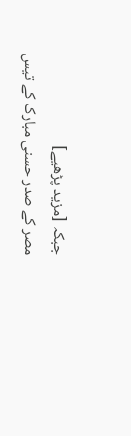جبکہ [مزید پڑھیے]
مصر کے صدر حسنی مبارک کے تیس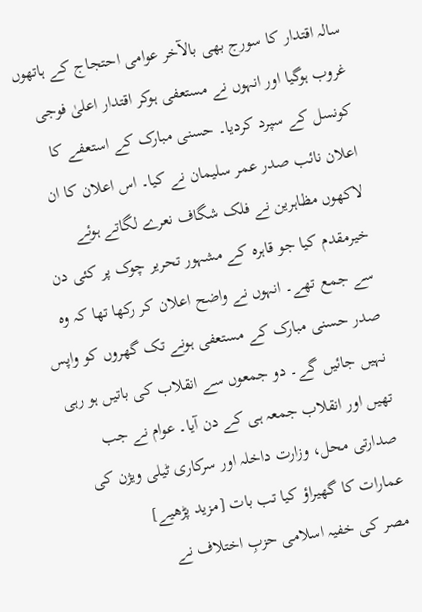سالہ اقتدار کا سورج بھی بالآخر عوامی احتجاج کے ہاتھوں غروب ہوگیا اور انہوں نے مستعفی ہوکر اقتدار اعلیٰ فوجی کونسل کے سپرد کردیا۔ حسنی مبارک کے استعفے کا اعلان نائب صدر عمر سلیمان نے کیا۔ اس اعلان کا ان لاکھوں مظاہرین نے فلک شگاف نعرے لگاتے ہوئے خیرمقدم کیا جو قاہرہ کے مشہور تحریر چوک پر کئی دن سے جمع تھے۔ انہوں نے واضح اعلان کر رکھا تھا کہ وہ صدر حسنی مبارک کے مستعفی ہونے تک گھروں کو واپس نہیں جائیں گے۔ دو جمعوں سے انقلاب کی باتیں ہو رہی تھیں اور انقلاب جمعہ ہی کے دن آیا۔ عوام نے جب صدارتی محل، وزارت داخلہ اور سرکاری ٹیلی ویژن کی عمارات کا گھیراؤ کیا تب بات [مزید پڑھیے]
مصر کی خفیہ اسلامی حزبِ اختلاف نے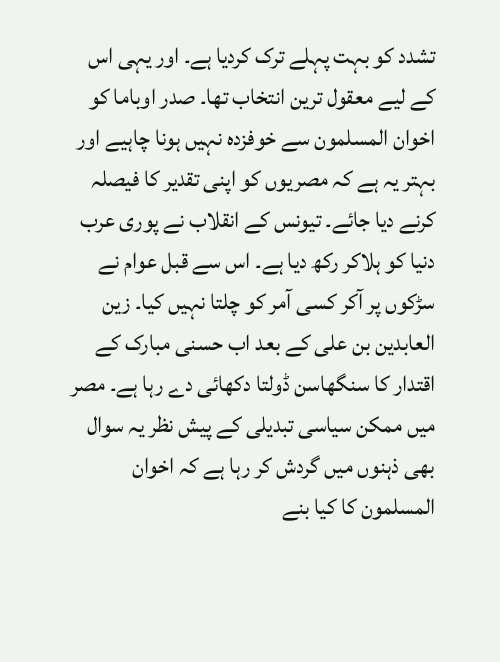تشدد کو بہت پہلے ترک کردیا ہے۔ اور یہی اس کے لیے معقول ترین انتخاب تھا۔ صدر اوباما کو اخوان المسلمون سے خوفزدہ نہیں ہونا چاہیے اور بہتر یہ ہے کہ مصریوں کو اپنی تقدیر کا فیصلہ کرنے دیا جائے۔ تیونس کے انقلاب نے پوری عرب دنیا کو ہلاکر رکھ دیا ہے۔ اس سے قبل عوام نے سڑکوں پر آکر کسی آمر کو چلتا نہیں کیا۔ زین العابدین بن علی کے بعد اب حسنی مبارک کے اقتدار کا سنگھاسن ڈولتا دکھائی دے رہا ہے۔ مصر میں ممکن سیاسی تبدیلی کے پیش نظر یہ سوال بھی ذہنوں میں گردش کر رہا ہے کہ اخوان المسلمون کا کیا بنے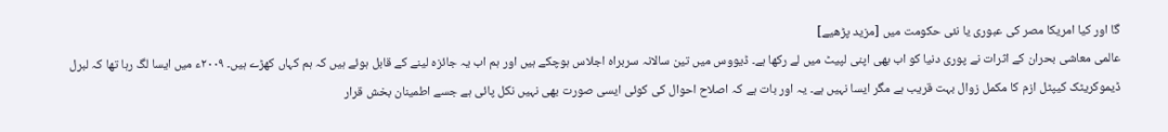گا اور کیا امریکا مصر کی عبوری یا نئی حکومت میں [مزید پڑھیے]
عالمی معاشی بحران کے اثرات نے پوری دنیا کو اب بھی اپنی لپیٹ میں لے رکھا ہے۔ ڈیووس میں تین سالانہ سربراہ اجلاس ہوچکے ہیں اور ہم اب یہ جائزہ لینے کے قابل ہوئے ہیں کہ ہم کہاں کھڑے ہیں۔ ۲۰۰۹ء میں ایسا لگ رہا تھا کہ لبرل ڈیموکریٹک کیپٹل ازم کا مکمل زوال بہت قریب ہے مگر ایسا نہیں ہے۔ یہ اور بات ہے کہ اصلاح احوال کی کوئی ایسی صورت بھی نہیں نکل پائی ہے جسے اطمینان بخش قرار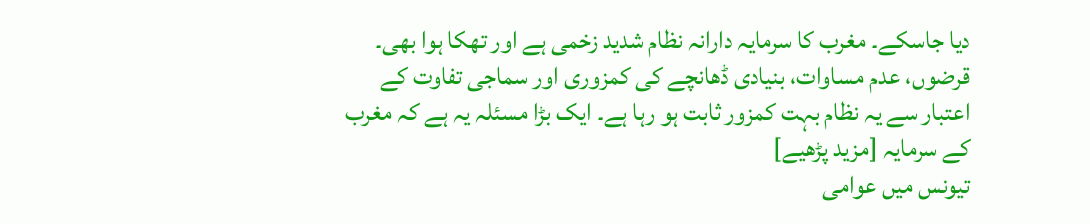دیا جاسکے۔ مغرب کا سرمایہ دارانہ نظام شدید زخمی ہے اور تھکا ہوا بھی۔ قرضوں، عدم مساوات، بنیادی ڈھانچے کی کمزوری اور سماجی تفاوت کے اعتبار سے یہ نظام بہت کمزور ثابت ہو رہا ہے۔ ایک بڑا مسئلہ یہ ہے کہ مغرب کے سرمایہ [مزید پڑھیے]
تیونس میں عوامی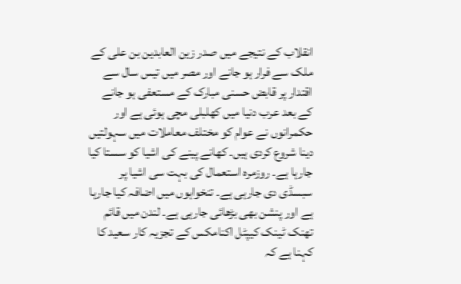انقلاب کے نتیجے میں صدر زین العابدین بن علی کے ملک سے فرار ہو جانے اور مصر میں تیس سال سے اقتدار پر قابض حسنی مبارک کے مستعفی ہو جانے کے بعد عرب دنیا میں کھلبلی مچی ہوئی ہے اور حکمرانوں نے عوام کو مختلف معاملات میں سہولتیں دینا شروع کردی ہیں۔ کھانے پینے کی اشیا کو سستا کیا جارہا ہے۔ روزمرہ استعمال کی بہت سی اشیا پر سبسڈی دی جارہی ہے۔ تنخواہوں میں اضافہ کیا جارہا ہے اور پنشن بھی بڑھائی جارہی ہے۔ لندن میں قائم تھنک ٹینک کیپٹل اکنامکس کے تجزیہ کار سعید کا کہنا ہے کہ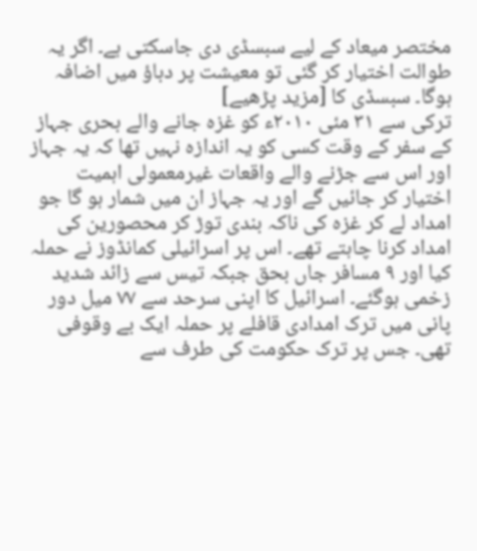مختصر میعاد کے لیے سبسڈی دی جاسکتی ہے۔ اگر یہ طوالت اختیار کر گئی تو معیشت پر دباؤ میں اضافہ ہوگا۔ سبسڈی کا [مزید پڑھیے]
ترکی سے ۳۱ مئی ۲۰۱۰ء کو غزہ جانے والے بحری جہاز کے سفر کے وقت کسی کو یہ اندازہ نہیں تھا کہ یہ جہاز اور اس سے جڑنے والے واقعات غیرمعمولی اہمیت اختیار کر جائیں گے اور یہ جہاز ان میں شمار ہو گا جو امداد لے کر غزہ کی ناکہ بندی توڑ کر محصورین کی امداد کرنا چاہتے تھے۔ اس پر اسرائیلی کمانڈوز نے حملہ کیا اور ۹ مسافر جاں بحق جبکہ تیس سے زائد شدید زخمی ہوگئے۔ اسرائیل کا اپنی سرحد سے ۷۷ میل دور پانی میں ترک امدادی قافلے پر حملہ ایک بے وقوفی تھی۔ جس پر ترک حکومت کی طرف سے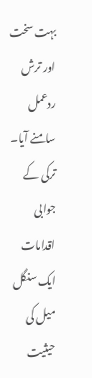بہت سخت اور ترش ردعمل سامنے آیا۔ ترکی کے جوابی اقدامات ایک سنگل میل کی حیثیت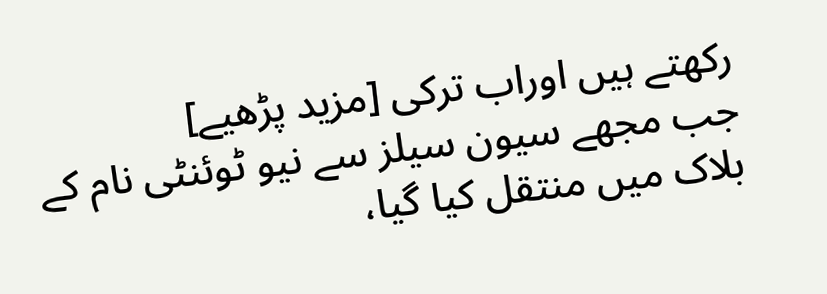رکھتے ہیں اوراب ترکی [مزید پڑھیے]
جب مجھے سیون سیلز سے نیو ٹوئنٹی نام کے بلاک میں منتقل کیا گیا،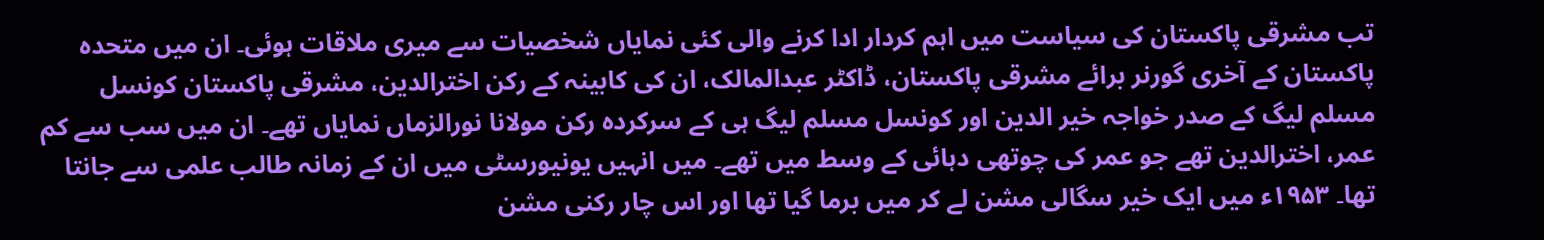تب مشرقی پاکستان کی سیاست میں اہم کردار ادا کرنے والی کئی نمایاں شخصیات سے میری ملاقات ہوئی۔ ان میں متحدہ پاکستان کے آخری گورنر برائے مشرقی پاکستان، ڈاکٹر عبدالمالک، ان کی کابینہ کے رکن اخترالدین، مشرقی پاکستان کونسل مسلم لیگ کے صدر خواجہ خیر الدین اور کونسل مسلم لیگ ہی کے سرکردہ رکن مولانا نورالزماں نمایاں تھے۔ ان میں سب سے کم عمر، اخترالدین تھے جو عمر کی چوتھی دہائی کے وسط میں تھے۔ میں انہیں یونیورسٹی میں ان کے زمانہ طالب علمی سے جانتا تھا۔ ۱۹۵۳ء میں ایک خیر سگالی مشن لے کر میں برما گیا تھا اور اس چار رکنی مشن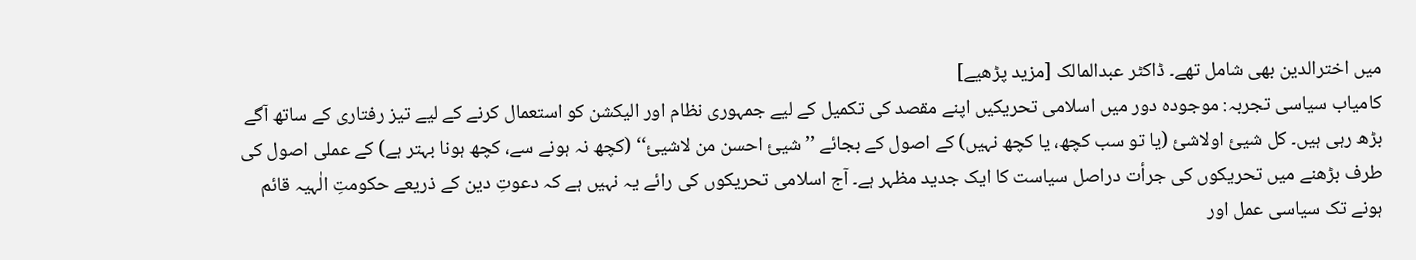میں اخترالدین بھی شامل تھے۔ ڈاکٹر عبدالمالک [مزید پڑھیے]
کامیاب سیاسی تجربہ: موجودہ دور میں اسلامی تحریکیں اپنے مقصد کی تکمیل کے لیے جمہوری نظام اور الیکشن کو استعمال کرنے کے لیے تیز رفتاری کے ساتھ آگے بڑھ رہی ہیں۔ کل شییٔ اولاشیٔ (یا تو سب کچھ، یا کچھ نہیں) کے اصول کے بجائے ’’شییٔ احسن من لاشییٔ‘‘ (کچھ نہ ہونے سے، کچھ ہونا بہتر ہے) کے عملی اصول کی طرف بڑھنے میں تحریکوں کی جرأت دراصل سیاست کا ایک جدید مظہر ہے۔ آج اسلامی تحریکوں کی رائے یہ نہیں ہے کہ دعوتِ دین کے ذریعے حکومتِ الٰہیہ قائم ہونے تک سیاسی عمل اور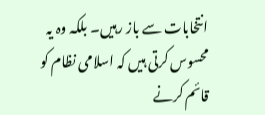انتخابات سے باز رہیں۔ بلکہ وہ یہ محسوس کرتی ہیں کہ اسلامی نظام کو قائم کرنے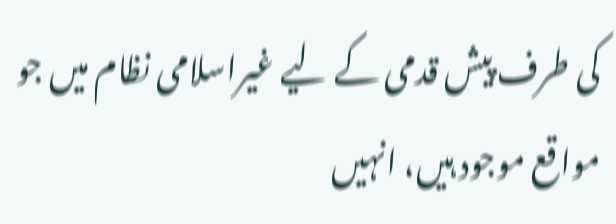کی طرف پیش قدمی کے لیے غیراسلامی نظام میں جو مواقع موجود ہیں، انہیں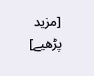[مزید پڑھیے]